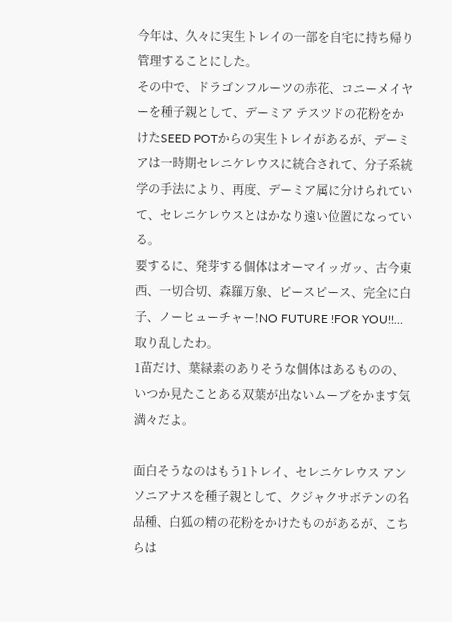今年は、久々に実生トレイの一部を自宅に持ち帰り管理することにした。
その中で、ドラゴンフルーツの赤花、コニーメイヤーを種子親として、デーミア テスツドの花粉をかけたSEED POTからの実生トレイがあるが、デーミアは一時期セレニケレウスに統合されて、分子系統学の手法により、再度、デーミア属に分けられていて、セレニケレウスとはかなり遠い位置になっている。
要するに、発芽する個体はオーマイッガッ、古今東西、一切合切、森羅万象、ピースピース、完全に白子、ノーヒューチャー!NO FUTURE !FOR YOU!!…取り乱したわ。
1苗だけ、葉緑素のありそうな個体はあるものの、いつか見たことある双葉が出ないムーブをかます気満々だよ。

面白そうなのはもう1トレイ、セレニケレウス アンソニアナスを種子親として、クジャクサボテンの名品種、白狐の精の花粉をかけたものがあるが、こちらは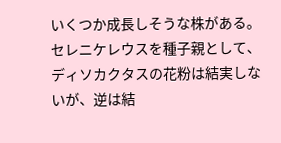いくつか成長しそうな株がある。
セレニケレウスを種子親として、ディソカクタスの花粉は結実しないが、逆は結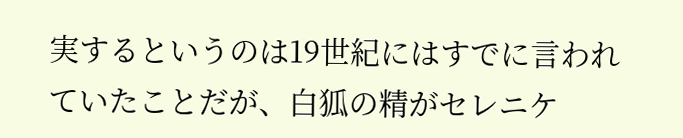実するというのは19世紀にはすでに言われていたことだが、白狐の精がセレニケ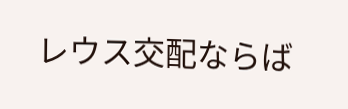レウス交配ならば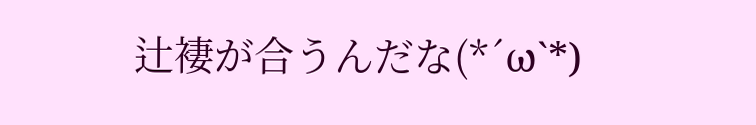辻褄が合うんだな(*´ω`*)